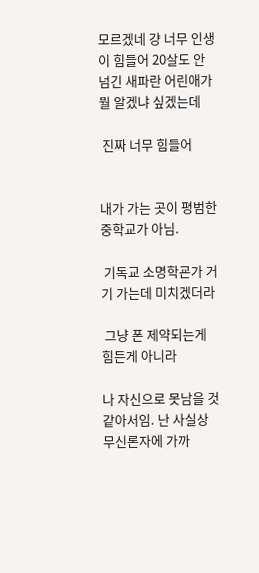모르겠네 걍 너무 인생이 힘들어 20살도 안넘긴 새파란 어린애가 뭘 알겠냐 싶겠는데

 진짜 너무 힘들어


내가 가는 곳이 평범한 중학교가 아님.

 기독교 소명학굔가 거기 가는데 미치겠더라

 그냥 폰 제약되는게 힘든게 아니라

나 자신으로 못남을 것 같아서임. 난 사실상 무신론자에 가까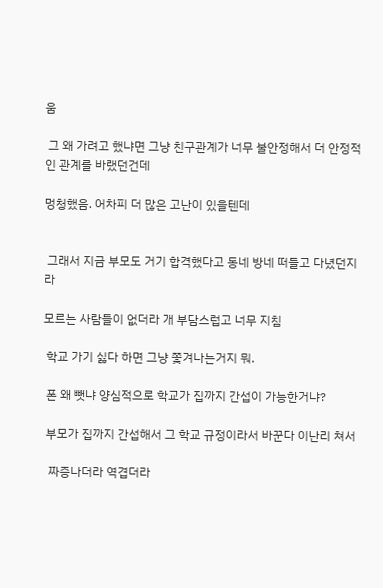움

 그 왜 가려고 했냐면 그냥 친구관계가 너무 불안정해서 더 안정적인 관계를 바랬던건데

멍청했음. 어차피 더 많은 고난이 있을텐데


 그래서 지금 부모도 거기 합격했다고 동네 방네 떠들고 다녔던지라

모르는 사람들이 없더라 개 부담스럽고 너무 지침

 학교 가기 싫다 하면 그냥 쫓겨나는거지 뭐.

 폰 왜 뺏냐 양심적으로 학교가 집까지 간섭이 가능한거냐?

 부모가 집까지 간섭해서 그 학교 규정이라서 바꾼다 이난리 쳐서

  짜증나더라 역겹더라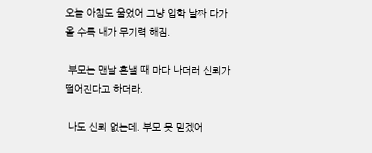오늘 아침도 울었어 그냥 입학 날짜 다가올 수록 내가 무기력 해짐.

 부모는 맨날 혼낼 때 마다 나더러 신뢰가 떨어진다고 하더라.

 나도 신뢰 없는데. 부모 못 믿겠어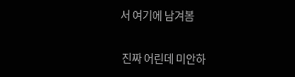서 여기에 남겨봄

 진짜 어린데 미안하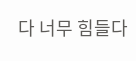다 너무 힘들다